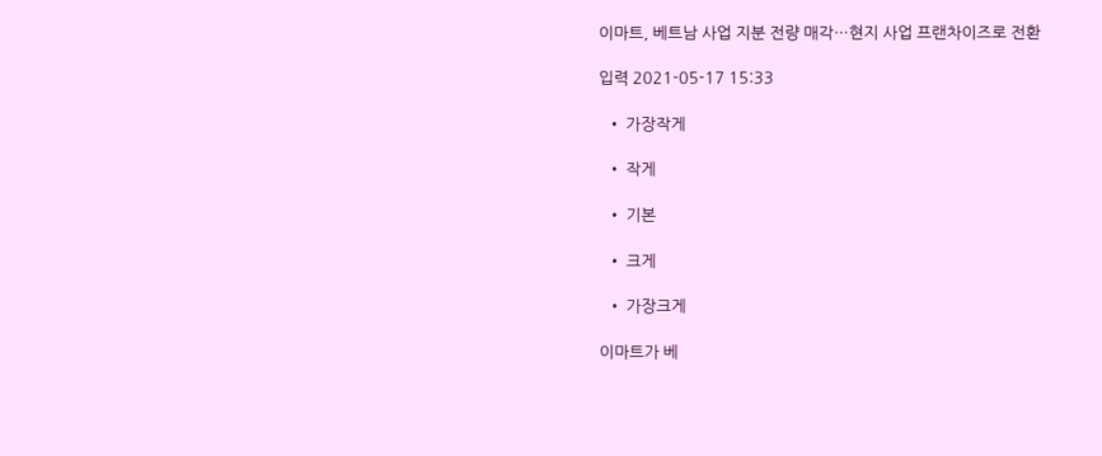이마트, 베트남 사업 지분 전량 매각…현지 사업 프랜차이즈로 전환

입력 2021-05-17 15:33

  • 가장작게

  • 작게

  • 기본

  • 크게

  • 가장크게

이마트가 베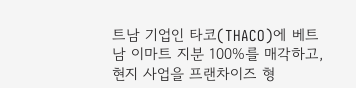트남 기업인 타코(THACO)에 베트남 이마트 지분 100%를 매각하고, 현지 사업을 프랜차이즈 형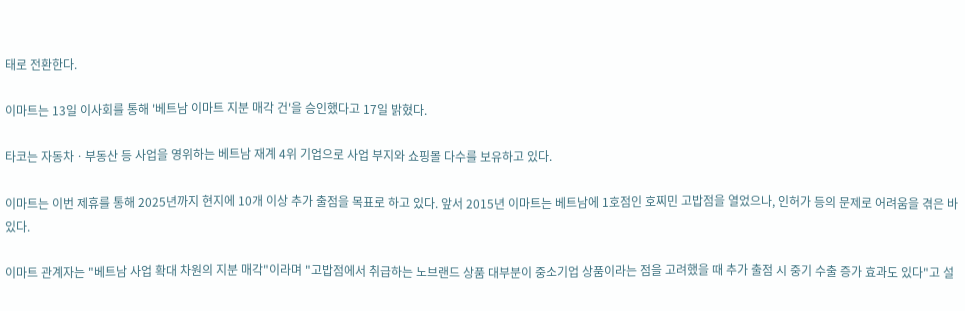태로 전환한다.

이마트는 13일 이사회를 통해 '베트남 이마트 지분 매각 건'을 승인했다고 17일 밝혔다.

타코는 자동차ㆍ부동산 등 사업을 영위하는 베트남 재계 4위 기업으로 사업 부지와 쇼핑몰 다수를 보유하고 있다.

이마트는 이번 제휴를 통해 2025년까지 현지에 10개 이상 추가 출점을 목표로 하고 있다. 앞서 2015년 이마트는 베트남에 1호점인 호찌민 고밥점을 열었으나, 인허가 등의 문제로 어려움을 겪은 바 있다.

이마트 관계자는 "베트남 사업 확대 차원의 지분 매각"이라며 "고밥점에서 취급하는 노브랜드 상품 대부분이 중소기업 상품이라는 점을 고려했을 때 추가 출점 시 중기 수출 증가 효과도 있다"고 설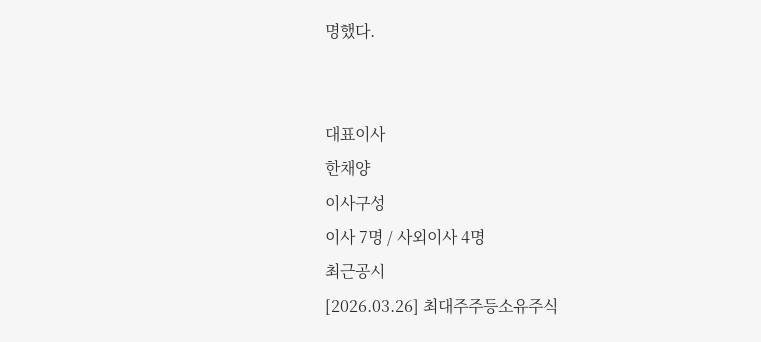명했다.


대표이사
한채양
이사구성
이사 7명 / 사외이사 4명
최근공시
[2026.03.26] 최대주주등소유주식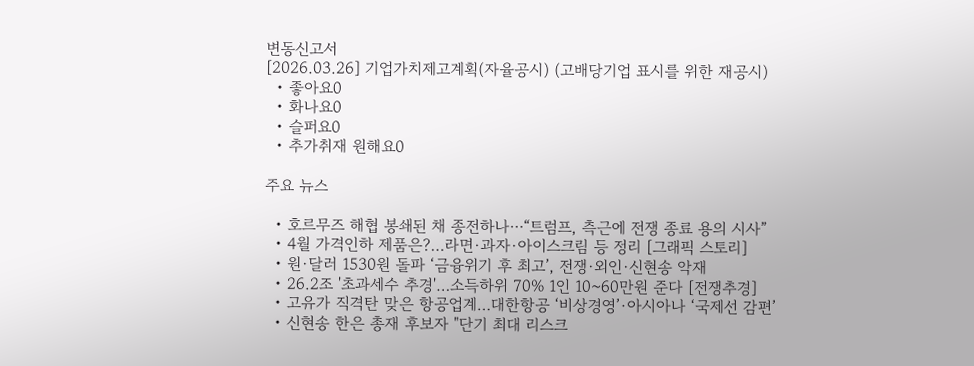변동신고서
[2026.03.26] 기업가치제고계획(자율공시) (고배당기업 표시를 위한 재공시)
  • 좋아요0
  • 화나요0
  • 슬퍼요0
  • 추가취재 원해요0

주요 뉴스

  • 호르무즈 해협 봉쇄된 채 종전하나⋯“트럼프, 측근에 전쟁 종료 용의 시사”
  • 4월 가격인하 제품은?…라면·과자·아이스크림 등 정리 [그래픽 스토리]
  • 원·달러 1530원 돌파 ‘금융위기 후 최고’, 전쟁·외인·신현송 악재
  • 26.2조 '초과세수 추경'…소득하위 70% 1인 10~60만원 준다 [전쟁추경]
  • 고유가 직격탄 맞은 항공업계…대한항공 ‘비상경영’·아시아나 ‘국제선 감편’
  • 신현송 한은 총재 후보자 "단기 최대 리스크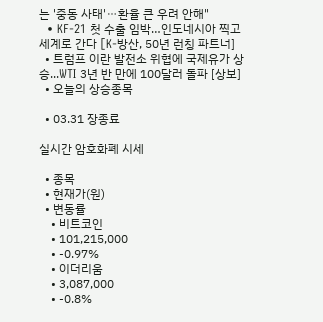는 '중동 사태'⋯환율 큰 우려 안해"
  • KF-21 첫 수출 임박…인도네시아 찍고 세계로 간다 [K-방산, 50년 런칭 파트너]
  • 트럼프 이란 발전소 위협에 국제유가 상승...WTI 3년 반 만에 100달러 돌파 [상보]
  • 오늘의 상승종목

  • 03.31 장종료

실시간 암호화폐 시세

  • 종목
  • 현재가(원)
  • 변동률
    • 비트코인
    • 101,215,000
    • -0.97%
    • 이더리움
    • 3,087,000
    • -0.8%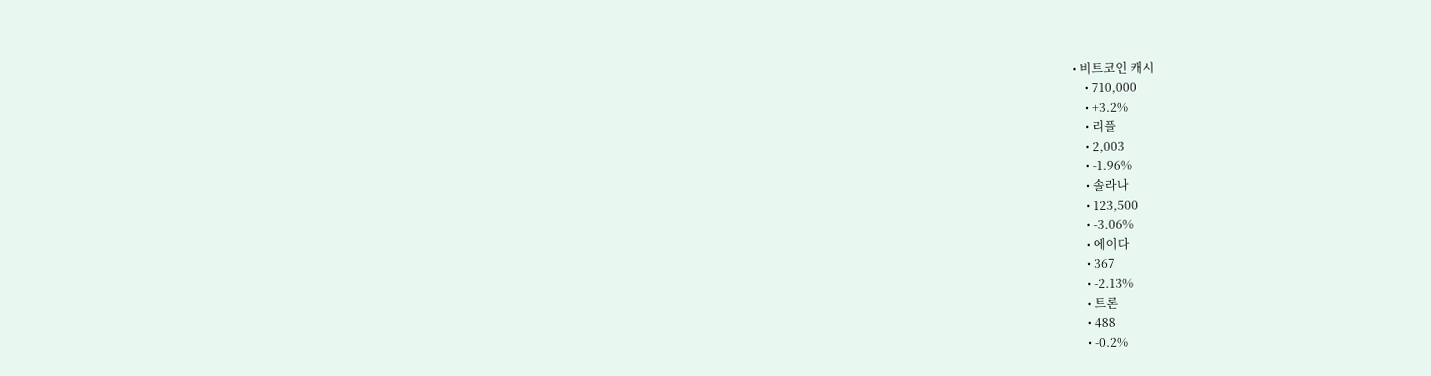• 비트코인 캐시
    • 710,000
    • +3.2%
    • 리플
    • 2,003
    • -1.96%
    • 솔라나
    • 123,500
    • -3.06%
    • 에이다
    • 367
    • -2.13%
    • 트론
    • 488
    • -0.2%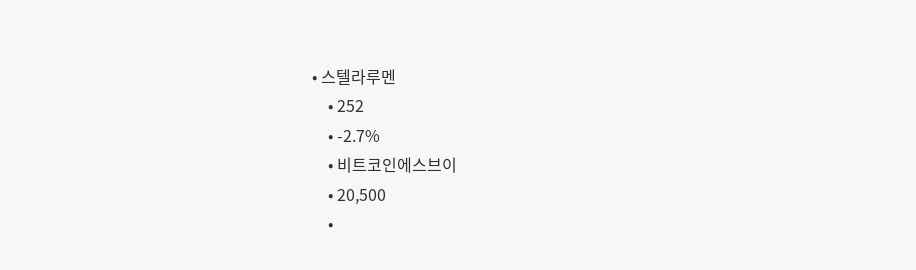• 스텔라루멘
    • 252
    • -2.7%
    • 비트코인에스브이
    • 20,500
    •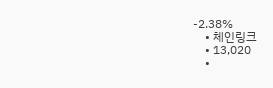-2.38%
    • 체인링크
    • 13,020
    •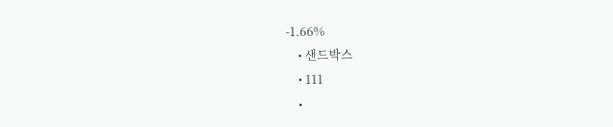-1.66%
    • 샌드박스
    • 111
    •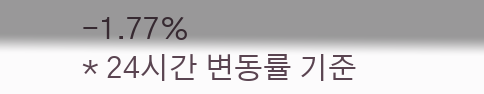-1.77%
* 24시간 변동률 기준